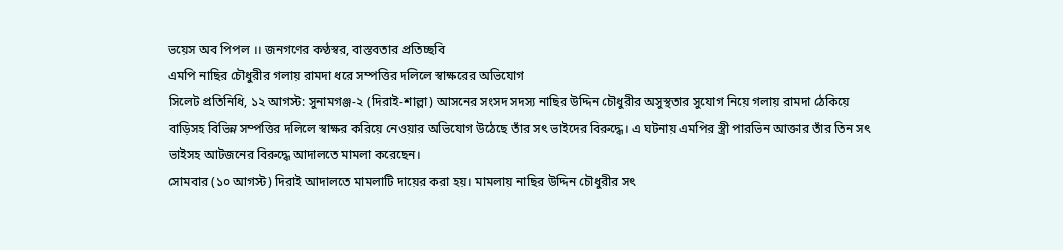ভয়েস অব পিপল ।। জনগণের কণ্ঠস্বর, বাস্তবতার প্রতিচ্ছবি
এমপি নাছির চৌধুরীর গলায় রামদা ধরে সম্পত্তির দলিলে স্বাক্ষরের অভিযোগ
সিলেট প্রতিনিধি, ১২ আগস্ট: সুনামগঞ্জ-২ (দিরাই-শাল্লা) আসনের সংসদ সদস্য নাছির উদ্দিন চৌধুরীর অসুস্থতার সুযোগ নিয়ে গলায় রামদা ঠেকিয়ে বাড়িসহ বিভিন্ন সম্পত্তির দলিলে স্বাক্ষর করিয়ে নেওয়ার অভিযোগ উঠেছে তাঁর সৎ ভাইদের বিরুদ্ধে। এ ঘটনায় এমপির স্ত্রী পারভিন আক্তার তাঁর তিন সৎ ভাইসহ আটজনের বিরুদ্ধে আদালতে মামলা করেছেন।
সোমবার (১০ আগস্ট) দিরাই আদালতে মামলাটি দায়ের করা হয়। মামলায় নাছির উদ্দিন চৌধুরীর সৎ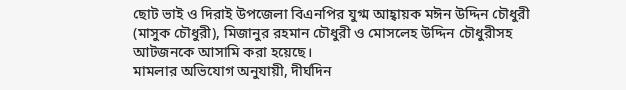ছোট ভাই ও দিরাই উপজেলা বিএনপির যুগ্ম আহ্বায়ক মঈন উদ্দিন চৌধুরী (মাসুক চৌধুরী), মিজানুর রহমান চৌধুরী ও মোসলেহ উদ্দিন চৌধুরীসহ আটজনকে আসামি করা হয়েছে।
মামলার অভিযোগ অনুযায়ী, দীর্ঘদিন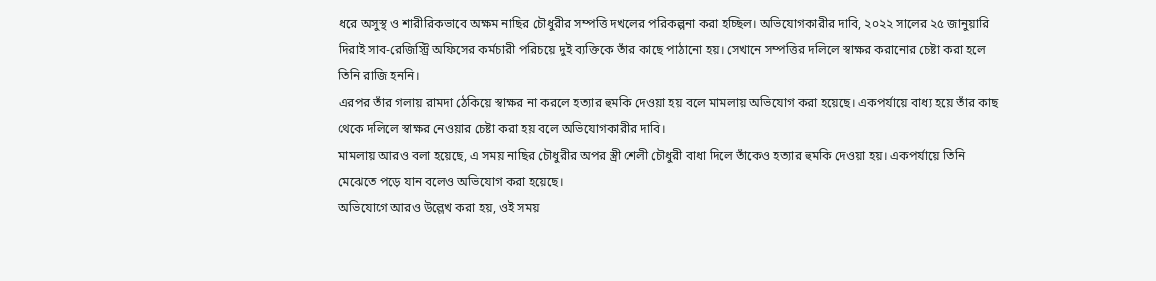ধরে অসুস্থ ও শারীরিকভাবে অক্ষম নাছির চৌধুরীর সম্পত্তি দখলের পরিকল্পনা করা হচ্ছিল। অভিযোগকারীর দাবি, ২০২২ সালের ২৫ জানুয়ারি দিরাই সাব-রেজিস্ট্রি অফিসের কর্মচারী পরিচয়ে দুই ব্যক্তিকে তাঁর কাছে পাঠানো হয়। সেখানে সম্পত্তির দলিলে স্বাক্ষর করানোর চেষ্টা করা হলে তিনি রাজি হননি।
এরপর তাঁর গলায় রামদা ঠেকিয়ে স্বাক্ষর না করলে হত্যার হুমকি দেওয়া হয় বলে মামলায় অভিযোগ করা হয়েছে। একপর্যায়ে বাধ্য হয়ে তাঁর কাছ থেকে দলিলে স্বাক্ষর নেওয়ার চেষ্টা করা হয় বলে অভিযোগকারীর দাবি।
মামলায় আরও বলা হয়েছে, এ সময় নাছির চৌধুরীর অপর স্ত্রী শেলী চৌধুরী বাধা দিলে তাঁকেও হত্যার হুমকি দেওয়া হয়। একপর্যায়ে তিনি মেঝেতে পড়ে যান বলেও অভিযোগ করা হয়েছে।
অভিযোগে আরও উল্লেখ করা হয়, ওই সময়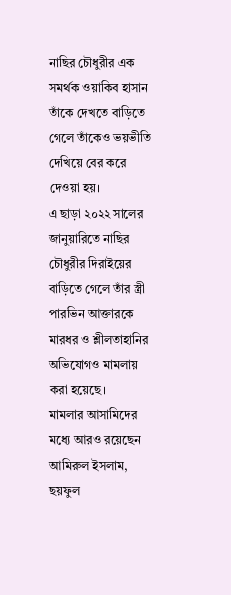নাছির চৌধুরীর এক সমর্থক ওয়াকিব হাসান তাঁকে দেখতে বাড়িতে গেলে তাঁকেও ভয়ভীতি দেখিয়ে বের করে দেওয়া হয়।
এ ছাড়া ২০২২ সালের জানুয়ারিতে নাছির চৌধুরীর দিরাইয়ের বাড়িতে গেলে তাঁর স্ত্রী পারভিন আক্তারকে মারধর ও শ্লীলতাহানির অভিযোগও মামলায় করা হয়েছে।
মামলার আসামিদের মধ্যে আরও রয়েছেন আমিরুল ইসলাম, ছয়ফুল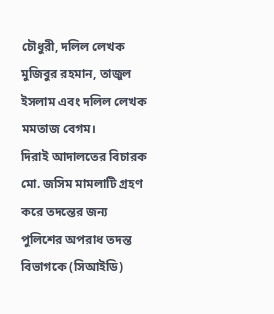চৌধুরী, দলিল লেখক মুজিবুর রহমান, তাজুল ইসলাম এবং দলিল লেখক মমতাজ বেগম।
দিরাই আদালতের বিচারক মো. জসিম মামলাটি গ্রহণ করে তদন্তের জন্য পুলিশের অপরাধ তদন্ত বিভাগকে (সিআইডি)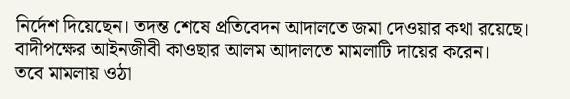নির্দেশ দিয়েছেন। তদন্ত শেষে প্রতিবেদন আদালতে জমা দেওয়ার কথা রয়েছে।
বাদীপক্ষের আইনজীবী কাওছার আলম আদালতে মামলাটি দায়ের করেন।
তবে মামলায় ওঠা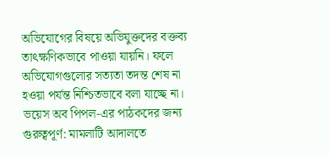অভিযোগের বিষয়ে অভিযুক্তদের বক্তব্য তাৎক্ষণিকভাবে পাওয়া যায়নি। ফলে অভিযোগগুলোর সত্যতা তদন্ত শেষ না হওয়া পর্যন্ত নিশ্চিতভাবে বলা যাচ্ছে না।
ভয়েস অব পিপল-এর পাঠকদের জন্য গুরুত্বপূর্ণ: মামলাটি আদালতে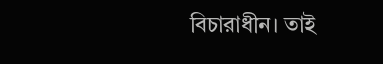বিচারাধীন। তাই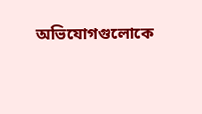অভিযোগগুলোকে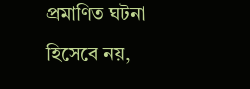প্রমাণিত ঘটনা হিসেবে নয়,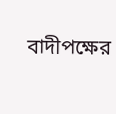বাদীপক্ষের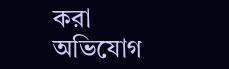করা অভিযোগ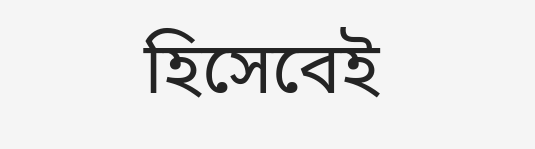হিসেবেই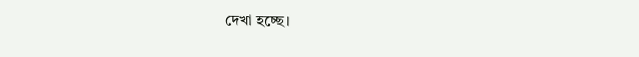দেখা হচ্ছে।